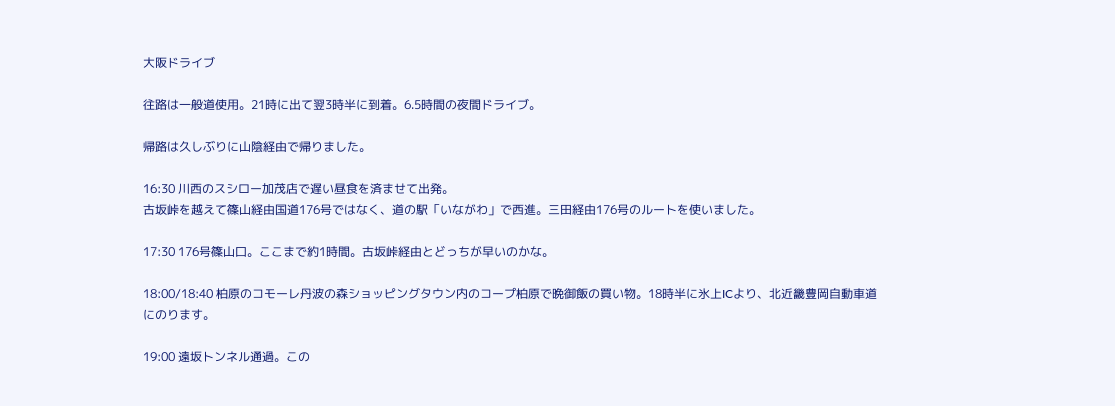大阪ドライブ

往路は一般道使用。21時に出て翌3時半に到着。6.5時間の夜間ドライブ。

帰路は久しぶりに山陰経由で帰りました。

16:30 川西のスシロー加茂店で遅い昼食を済ませて出発。
古坂峠を越えて篠山経由国道176号ではなく、道の駅「いながわ」で西進。三田経由176号のルートを使いました。

17:30 176号篠山口。ここまで約1時間。古坂峠経由とどっちが早いのかな。

18:00/18:40 柏原のコモーレ丹波の森ショッピングタウン内のコープ柏原で晩御飯の買い物。18時半に氷上ICより、北近畿豊岡自動車道にのります。

19:00 遠坂トンネル通過。この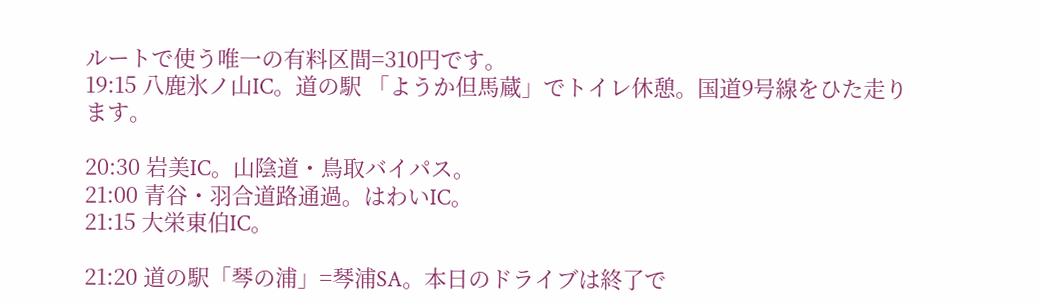ルートで使う唯一の有料区間=310円です。
19:15 八鹿氷ノ山IC。道の駅 「ようか但馬蔵」でトイレ休憩。国道9号線をひた走ります。

20:30 岩美IC。山陰道・鳥取バイパス。
21:00 青谷・羽合道路通過。はわいIC。
21:15 大栄東伯IC。

21:20 道の駅「琴の浦」=琴浦SA。本日のドライブは終了で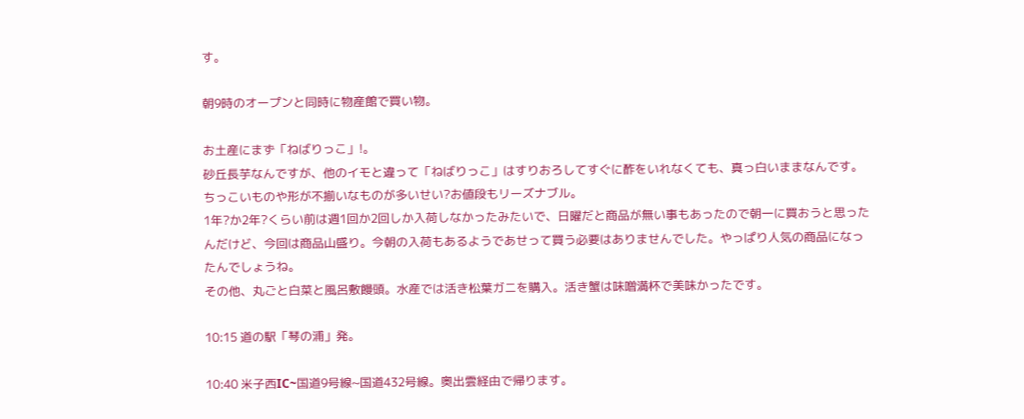す。

朝9時のオープンと同時に物産館で買い物。

お土産にまず「ねばりっこ」!。
砂丘長芋なんですが、他のイモと違って「ねばりっこ」はすりおろしてすぐに酢をいれなくても、真っ白いままなんです。ちっこいものや形が不揃いなものが多いせい?お値段もリーズナブル。
1年?か2年?くらい前は週1回か2回しか入荷しなかったみたいで、日曜だと商品が無い事もあったので朝一に買おうと思ったんだけど、今回は商品山盛り。今朝の入荷もあるようであせって買う必要はありませんでした。やっぱり人気の商品になったんでしょうね。
その他、丸ごと白菜と風呂敷饅頭。水産では活き松葉ガニを購入。活き蟹は味噌満杯で美味かったです。

10:15 道の駅「琴の浦」発。

10:40 米子西IC~国道9号線~国道432号線。奥出雲経由で帰ります。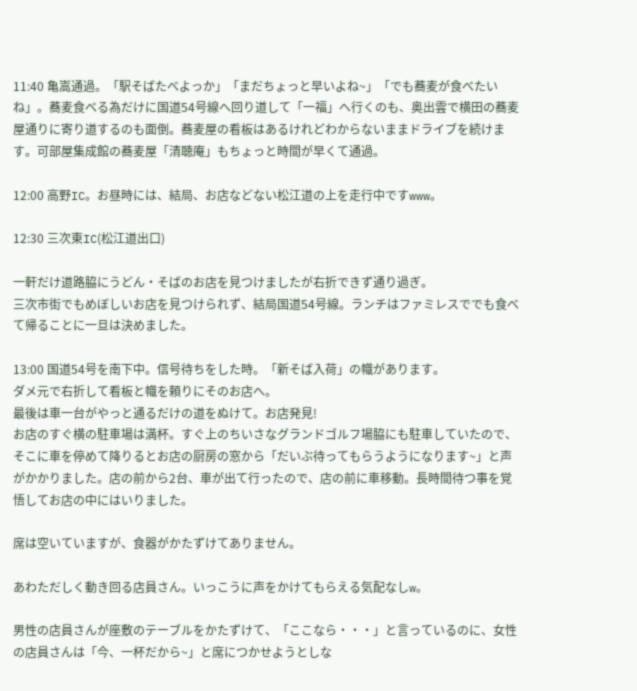11:40 亀嵩通過。「駅そばたべよっか」「まだちょっと早いよね~」「でも蕎麦が食べたいね」。蕎麦食べる為だけに国道54号線へ回り道して「一福」へ行くのも、奥出雲で横田の蕎麦屋通りに寄り道するのも面倒。蕎麦屋の看板はあるけれどわからないままドライブを続けます。可部屋集成館の蕎麦屋「清聴庵」もちょっと時間が早くて通過。

12:00 高野IC。お昼時には、結局、お店などない松江道の上を走行中ですwww。

12:30 三次東IC(松江道出口)

一軒だけ道路脇にうどん・そばのお店を見つけましたが右折できず通り過ぎ。
三次市街でもめぼしいお店を見つけられず、結局国道54号線。ランチはファミレスででも食べて帰ることに一旦は決めました。

13:00 国道54号を南下中。信号待ちをした時。「新そば入荷」の幟があります。
ダメ元で右折して看板と幟を頼りにそのお店へ。
最後は車一台がやっと通るだけの道をぬけて。お店発見!
お店のすぐ横の駐車場は満杯。すぐ上のちいさなグランドゴルフ場脇にも駐車していたので、そこに車を停めて降りるとお店の厨房の窓から「だいぶ待ってもらうようになります~」と声がかかりました。店の前から2台、車が出て行ったので、店の前に車移動。長時間待つ事を覚悟してお店の中にはいりました。

席は空いていますが、食器がかたずけてありません。

あわただしく動き回る店員さん。いっこうに声をかけてもらえる気配なしw。

男性の店員さんが座敷のテーブルをかたずけて、「ここなら・・・」と言っているのに、女性の店員さんは「今、一杯だから~」と席につかせようとしな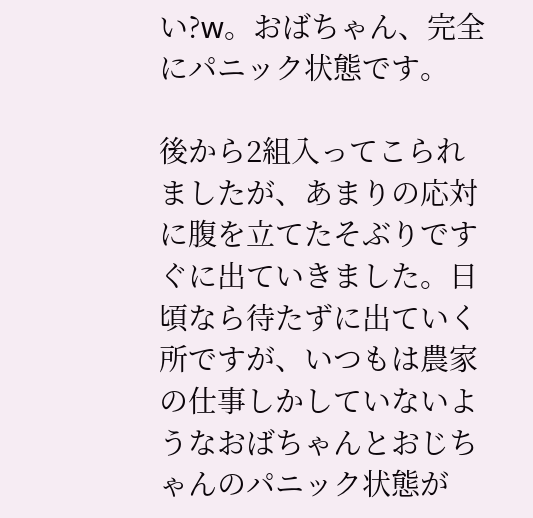い?w。おばちゃん、完全にパニック状態です。

後から2組入ってこられましたが、あまりの応対に腹を立てたそぶりですぐに出ていきました。日頃なら待たずに出ていく所ですが、いつもは農家の仕事しかしていないようなおばちゃんとおじちゃんのパニック状態が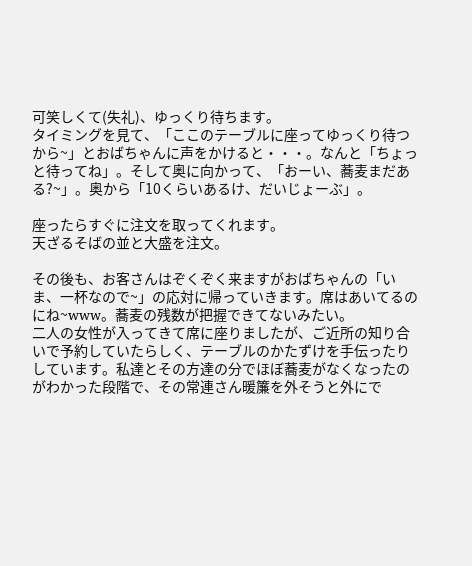可笑しくて(失礼)、ゆっくり待ちます。
タイミングを見て、「ここのテーブルに座ってゆっくり待つから~」とおばちゃんに声をかけると・・・。なんと「ちょっと待ってね」。そして奥に向かって、「おーい、蕎麦まだある?~」。奥から「10くらいあるけ、だいじょーぶ」。

座ったらすぐに注文を取ってくれます。
天ざるそばの並と大盛を注文。

その後も、お客さんはぞくぞく来ますがおばちゃんの「いま、一杯なので~」の応対に帰っていきます。席はあいてるのにね~www。蕎麦の残数が把握できてないみたい。
二人の女性が入ってきて席に座りましたが、ご近所の知り合いで予約していたらしく、テーブルのかたずけを手伝ったりしています。私達とその方達の分でほぼ蕎麦がなくなったのがわかった段階で、その常連さん暖簾を外そうと外にで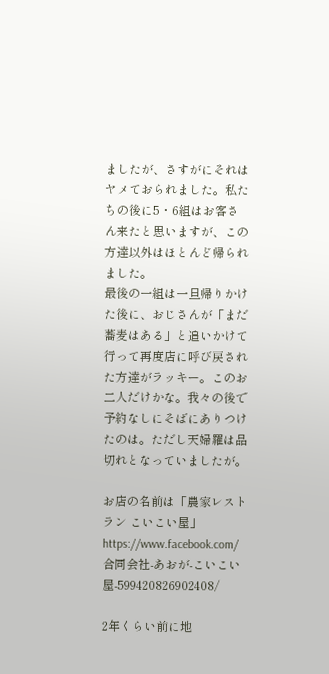ましたが、さすがにそれはヤメておられました。私たちの後に5・6組はお客さん来たと思いますが、この方達以外はほとんど帰られました。
最後の一組は一旦帰りかけた後に、おじさんが「まだ蕎麦はある」と追いかけて行って再度店に呼び戻された方達がラッキー。このお二人だけかな。我々の後で予約なしにそばにありつけたのは。ただし天婦羅は品切れとなっていましたが。

お店の名前は「農家レストラン こいこい屋」
https://www.facebook.com/合同会社-あおが-こいこい屋-599420826902408/

2年くらい前に地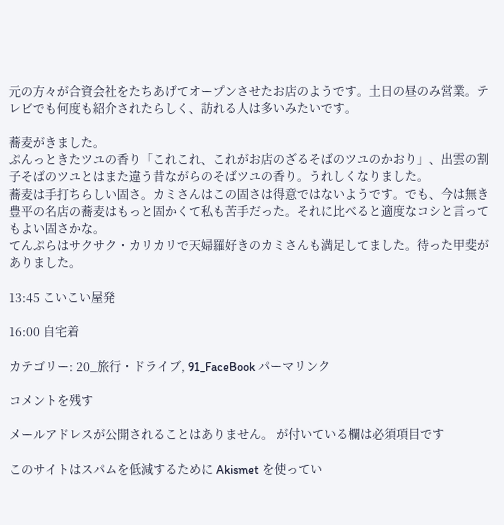元の方々が合資会社をたちあげてオープンさせたお店のようです。土日の昼のみ営業。テレビでも何度も紹介されたらしく、訪れる人は多いみたいです。

蕎麦がきました。
ぷんっときたツユの香り「これこれ、これがお店のざるそばのツユのかおり」、出雲の割子そばのツユとはまた違う昔ながらのそばツユの香り。うれしくなりました。
蕎麦は手打ちらしい固さ。カミさんはこの固さは得意ではないようです。でも、今は無き豊平の名店の蕎麦はもっと固かくて私も苦手だった。それに比べると適度なコシと言ってもよい固さかな。
てんぷらはサクサク・カリカリで天婦羅好きのカミさんも満足してました。待った甲斐がありました。

13:45 こいこい屋発

16:00 自宅着

カテゴリー: 20_旅行・ドライブ, 91_FaceBook パーマリンク

コメントを残す

メールアドレスが公開されることはありません。 が付いている欄は必須項目です

このサイトはスパムを低減するために Akismet を使ってい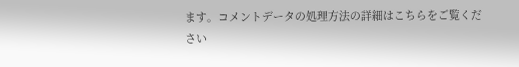ます。コメントデータの処理方法の詳細はこちらをご覧ください